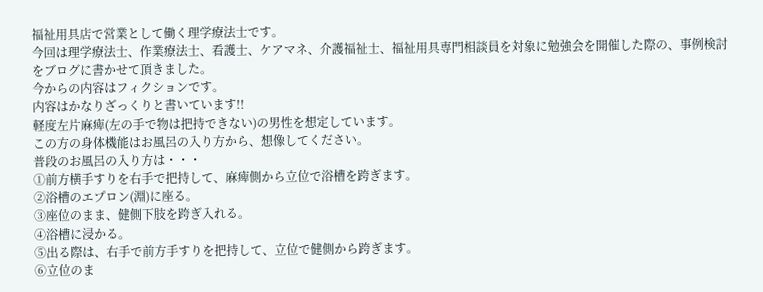福祉用具店で営業として働く理学療法士です。
今回は理学療法士、作業療法士、看護士、ケアマネ、介護福祉士、福祉用具専門相談員を対象に勉強会を開催した際の、事例検討をブログに書かせて頂きました。
今からの内容はフィクションです。
内容はかなりざっくりと書いています!!
軽度左片麻痺(左の手で物は把持できない)の男性を想定しています。
この方の身体機能はお風呂の入り方から、想像してください。
普段のお風呂の入り方は・・・
①前方横手すりを右手で把持して、麻痺側から立位で浴槽を跨ぎます。
②浴槽のエプロン(淵)に座る。
③座位のまま、健側下肢を跨ぎ入れる。
④浴槽に浸かる。
⑤出る際は、右手で前方手すりを把持して、立位で健側から跨ぎます。
⑥立位のま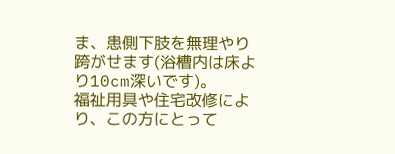ま、患側下肢を無理やり跨がせます(浴槽内は床より10cm深いです)。
福祉用具や住宅改修により、この方にとって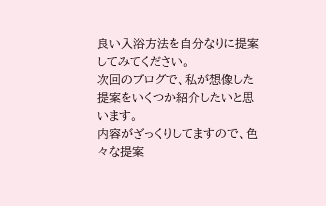良い入浴方法を自分なりに提案してみてください。
次回のブログで、私が想像した提案をいくつか紹介したいと思います。
内容がざっくりしてますので、色々な提案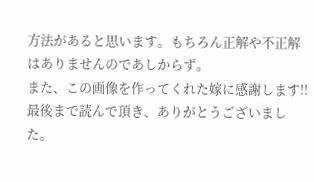方法があると思います。もちろん正解や不正解はありませんのであしからず。
また、この画像を作ってくれた嫁に感謝します!!
最後まで読んで頂き、ありがとうございました。